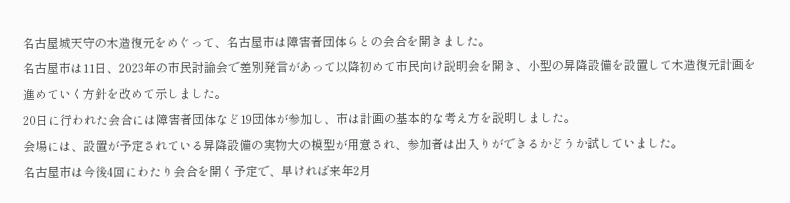名古屋城天守の木造復元をめぐって、名古屋市は障害者団体らとの会合を開きました。
名古屋市は11日、2023年の市民討論会で差別発言があって以降初めて市民向け説明会を開き、小型の昇降設備を設置して木造復元計画を進めていく方針を改めて示しました。
20日に行われた会合には障害者団体など19団体が参加し、市は計画の基本的な考え方を説明しました。
会場には、設置が予定されている昇降設備の実物大の模型が用意され、参加者は出入りができるかどうか試していました。
名古屋市は今後4回にわたり会合を開く予定で、早ければ来年2月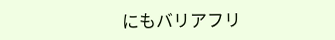にもバリアフリ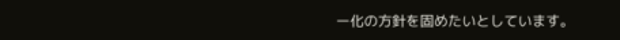ー化の方針を固めたいとしています。